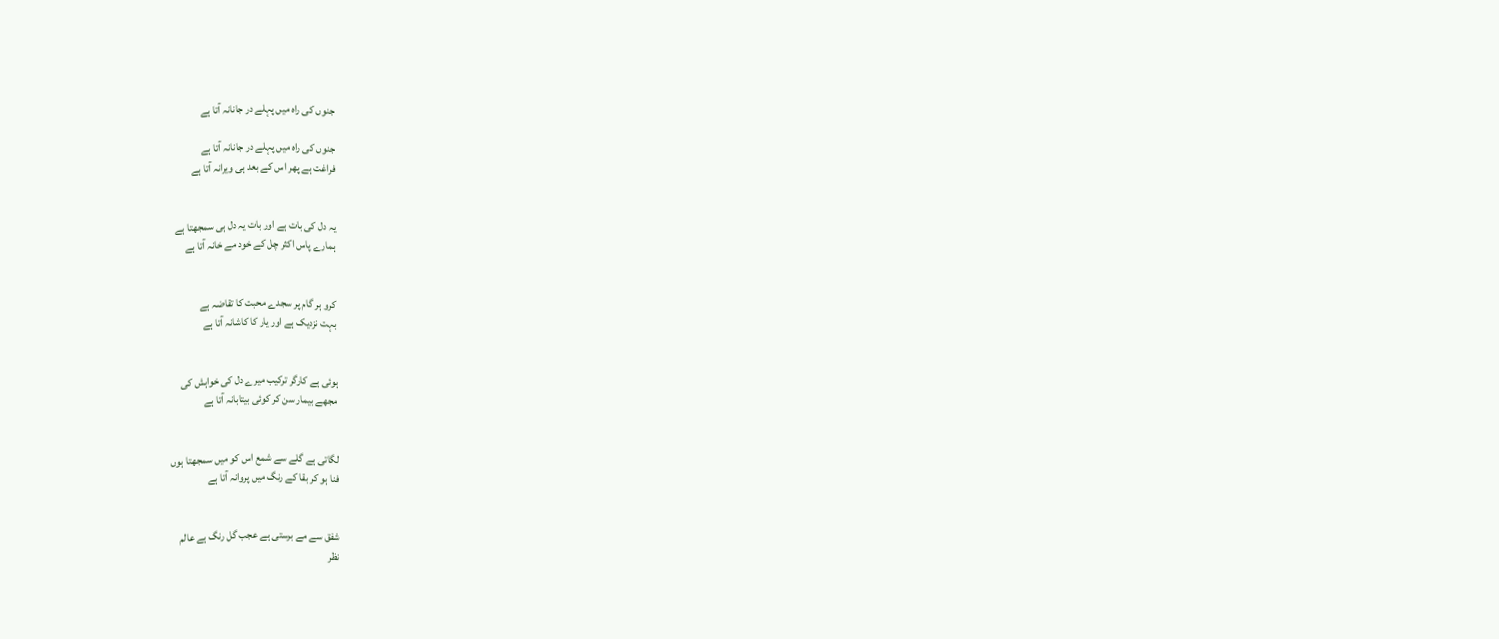جنوں کی راہ میں پہلے در جانانہ آتا ہے

جنوں کی راہ میں پہلے در جانانہ آتا ہے
فراغت ہے پھر اس کے بعد ہی ویرانہ آتا ہے


یہ دل کی بات ہے اور بات یہ دل ہی سمجھتا ہے
ہمارے پاس اکثر چل کے خود مے خانہ آتا ہے


کرو ہر گام پر سجدے محبت کا تقاضہ ہے
بہت نزدیک ہے اور یار کا کاشانہ آتا ہے


ہوئی ہے کارگر ترکیب میرے دل کی خواہش کی
مجھے بیمار سن کر کوئی بیتابانہ آتا ہے


لگاتی ہے گلے سے شمع اس کو میں سمجھتا ہوں
فنا ہو کر بقا کے رنگ میں پروانہ آتا ہے


شفق سے مے برستی ہے عجب گل رنگ ہے عالم
نظر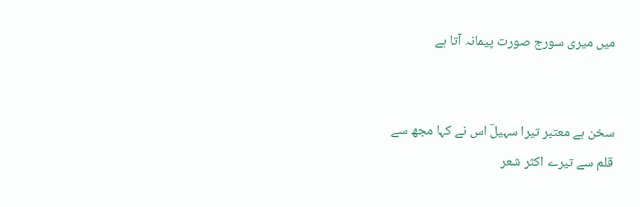میں میری سورج صورت پیمانہ آتا ہے


سخن ہے معتبر تیرا سہیلؔ اس نے کہا مجھ سے
قلم سے تیرے اکثر شعر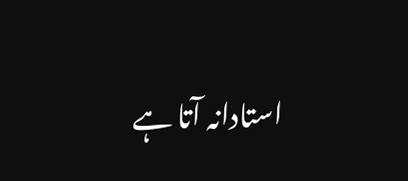استادانہ آتا ہے